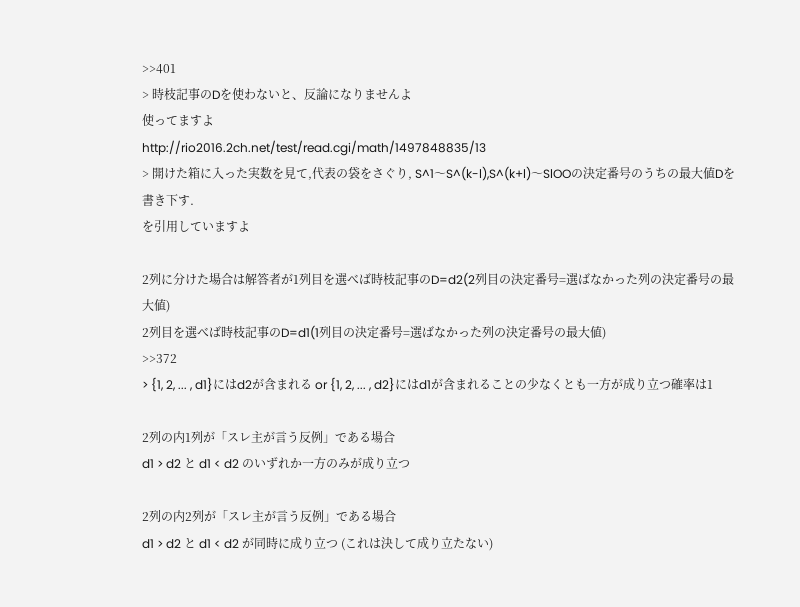>>401
> 時枝記事のDを使わないと、反論になりませんよ
使ってますよ
http://rio2016.2ch.net/test/read.cgi/math/1497848835/13
> 開けた箱に入った実数を見て,代表の袋をさぐり, S^1〜S^(k-l),S^(k+l)〜SlOOの決定番号のうちの最大値Dを書き下す.
を引用していますよ

2列に分けた場合は解答者が1列目を選べば時枝記事のD=d2(2列目の決定番号=選ばなかった列の決定番号の最大値)
2列目を選べば時枝記事のD=d1(1列目の決定番号=選ばなかった列の決定番号の最大値)
>>372
> {1, 2, ... , d1}にはd2が含まれる or {1, 2, ... , d2}にはd1が含まれることの少なくとも一方が成り立つ確率は1

2列の内1列が「スレ主が言う反例」である場合
d1 > d2 と d1 < d2 のいずれか一方のみが成り立つ

2列の内2列が「スレ主が言う反例」である場合
d1 > d2 と d1 < d2 が同時に成り立つ (これは決して成り立たない)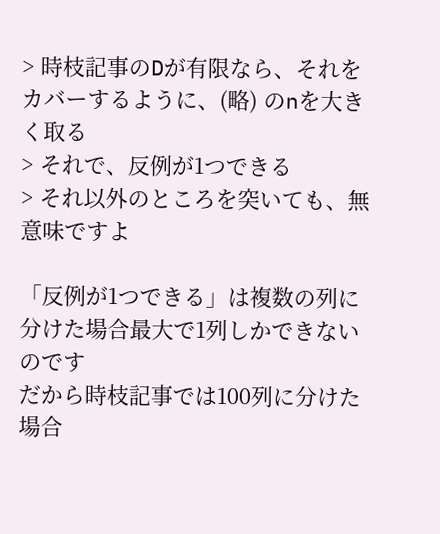> 時枝記事のDが有限なら、それをカバーするように、(略) のnを大きく取る
> それで、反例が1つできる
> それ以外のところを突いても、無意味ですよ

「反例が1つできる」は複数の列に分けた場合最大で1列しかできないのです
だから時枝記事では100列に分けた場合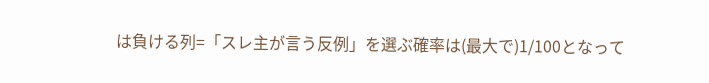は負ける列=「スレ主が言う反例」を選ぶ確率は(最大で)1/100となって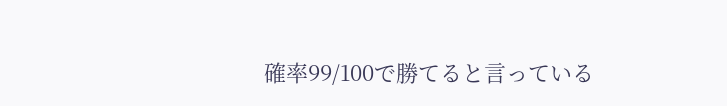確率99/100で勝てると言っている